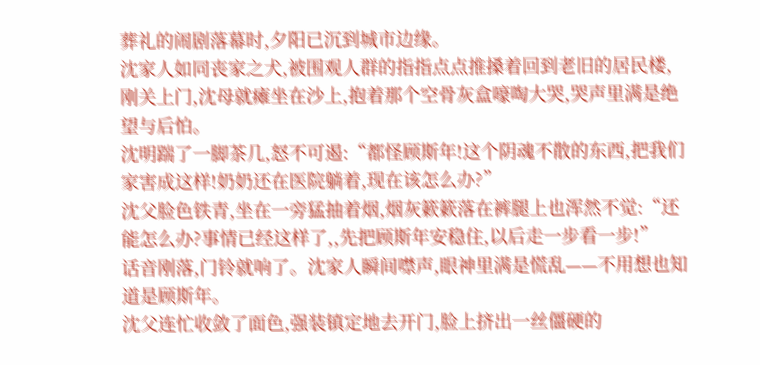葬礼的闹剧落幕时,夕阳已沉到城市边缘。
沈家人如同丧家之犬,被围观人群的指指点点推搡着回到老旧的居民楼,刚关上门,沈母就瘫坐在沙上,抱着那个空骨灰盒嚎啕大哭,哭声里满是绝望与后怕。
沈明踹了一脚茶几,怒不可遏:“都怪顾斯年!这个阴魂不散的东西,把我们家害成这样!奶奶还在医院躺着,现在该怎么办?”
沈父脸色铁青,坐在一旁猛抽着烟,烟灰簌簌落在裤腿上也浑然不觉:“还能怎么办?事情已经这样了,,先把顾斯年安稳住,以后走一步看一步!”
话音刚落,门铃就响了。沈家人瞬间噤声,眼神里满是慌乱——不用想也知道是顾斯年。
沈父连忙收敛了面色,强装镇定地去开门,脸上挤出一丝僵硬的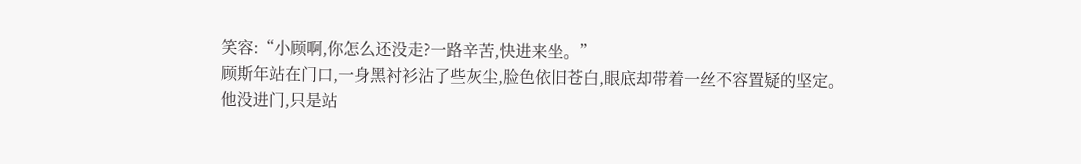笑容:“小顾啊,你怎么还没走?一路辛苦,快进来坐。”
顾斯年站在门口,一身黑衬衫沾了些灰尘,脸色依旧苍白,眼底却带着一丝不容置疑的坚定。
他没进门,只是站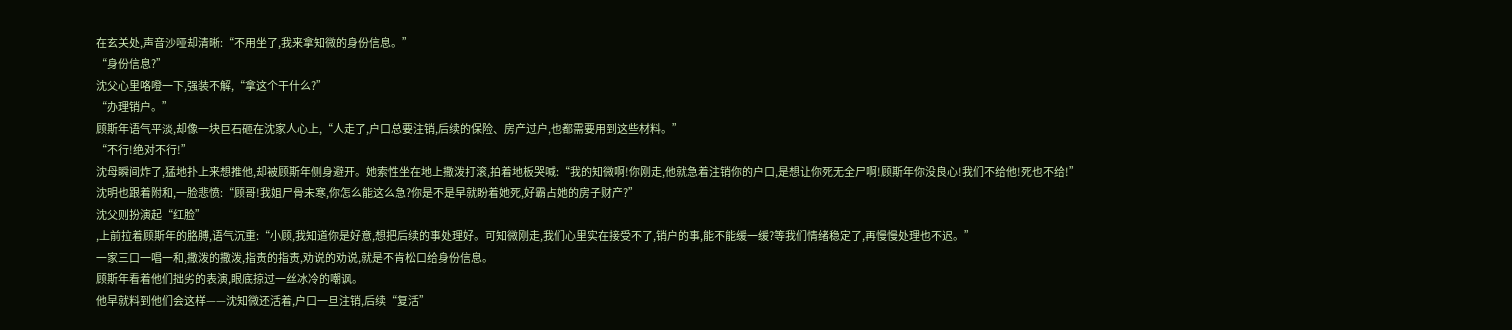在玄关处,声音沙哑却清晰:“不用坐了,我来拿知微的身份信息。”
“身份信息?”
沈父心里咯噔一下,强装不解,“拿这个干什么?”
“办理销户。”
顾斯年语气平淡,却像一块巨石砸在沈家人心上,“人走了,户口总要注销,后续的保险、房产过户,也都需要用到这些材料。”
“不行!绝对不行!”
沈母瞬间炸了,猛地扑上来想推他,却被顾斯年侧身避开。她索性坐在地上撒泼打滚,拍着地板哭喊:“我的知微啊!你刚走,他就急着注销你的户口,是想让你死无全尸啊!顾斯年你没良心!我们不给他!死也不给!”
沈明也跟着附和,一脸悲愤:“顾哥!我姐尸骨未寒,你怎么能这么急?你是不是早就盼着她死,好霸占她的房子财产?”
沈父则扮演起“红脸”
,上前拉着顾斯年的胳膊,语气沉重:“小顾,我知道你是好意,想把后续的事处理好。可知微刚走,我们心里实在接受不了,销户的事,能不能缓一缓?等我们情绪稳定了,再慢慢处理也不迟。”
一家三口一唱一和,撒泼的撒泼,指责的指责,劝说的劝说,就是不肯松口给身份信息。
顾斯年看着他们拙劣的表演,眼底掠过一丝冰冷的嘲讽。
他早就料到他们会这样——沈知微还活着,户口一旦注销,后续“复活”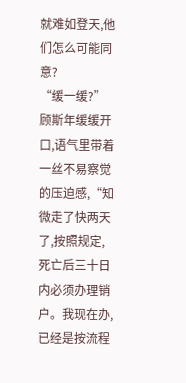就难如登天,他们怎么可能同意?
“缓一缓?”
顾斯年缓缓开口,语气里带着一丝不易察觉的压迫感,“知微走了快两天了,按照规定,死亡后三十日内必须办理销户。我现在办,已经是按流程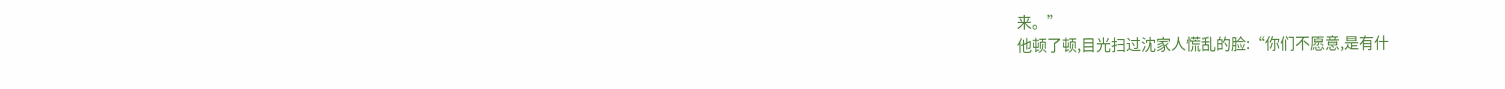来。”
他顿了顿,目光扫过沈家人慌乱的脸:“你们不愿意,是有什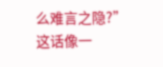么难言之隐?”
这话像一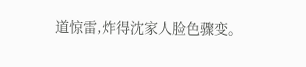道惊雷,炸得沈家人脸色骤变。